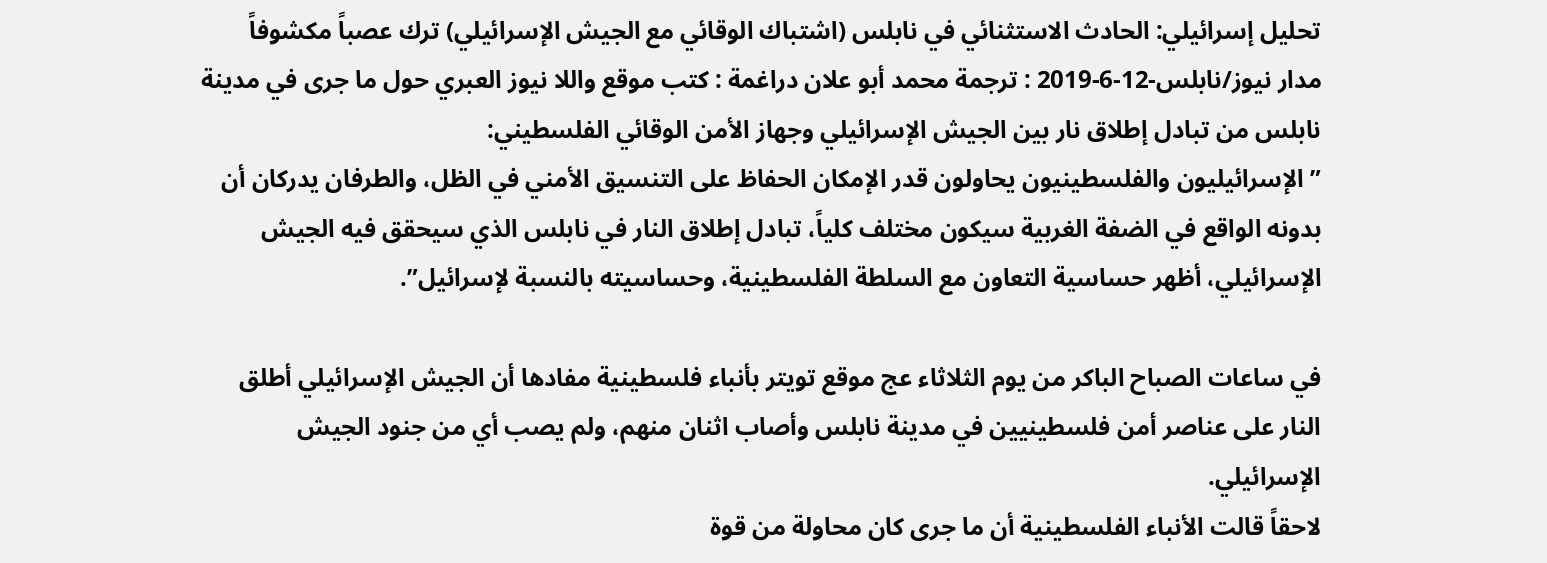تحليل إسرائيلي: الحادث الاستثنائي في نابلس (اشتباك الوقائي مع الجيش الإسرائيلي) ترك عصباً مكشوفاً
مدار نيوز/نابلس-12-6-2019 : ترجمة محمد أبو علان دراغمة : كتب موقع واللا نيوز العبري حول ما جرى في مدينة نابلس من تبادل إطلاق نار بين الجيش الإسرائيلي وجهاز الأمن الوقائي الفلسطيني:
” الإسرائيليون والفلسطينيون يحاولون قدر الإمكان الحفاظ على التنسيق الأمني في الظل، والطرفان يدركان أن بدونه الواقع في الضفة الغربية سيكون مختلف كلياً، تبادل إطلاق النار في نابلس الذي سيحقق فيه الجيش الإسرائيلي، أظهر حساسية التعاون مع السلطة الفلسطينية، وحساسيته بالنسبة لإسرائيل”.

في ساعات الصباح الباكر من يوم الثلاثاء عج موقع تويتر بأنباء فلسطينية مفادها أن الجيش الإسرائيلي أطلق النار على عناصر أمن فلسطينيين في مدينة نابلس وأصاب اثنان منهم، ولم يصب أي من جنود الجيش الإسرائيلي.
لاحقاً قالت الأنباء الفلسطينية أن ما جرى كان محاولة من قوة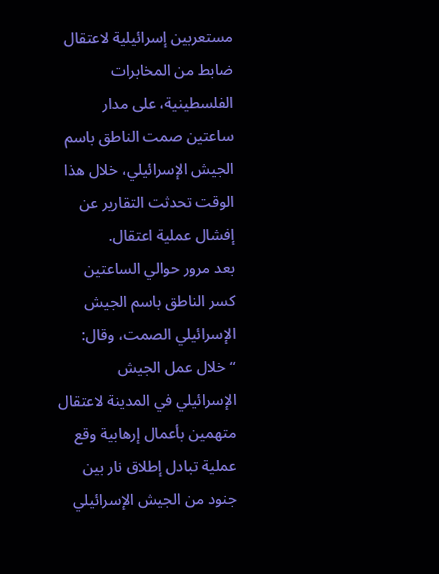مستعربين إسرائيلية لاعتقال ضابط من المخابرات الفلسطينية، على مدار ساعتين صمت الناطق باسم الجيش الإسرائيلي، خلال هذا الوقت تحدثت التقارير عن إفشال عملية اعتقال.
بعد مرور حوالي الساعتين كسر الناطق باسم الجيش الإسرائيلي الصمت، وقال: “خلال عمل الجيش الإسرائيلي في المدينة لاعتقال متهمين بأعمال إرهابية وقع عملية تبادل إطلاق نار بين جنود من الجيش الإسرائيلي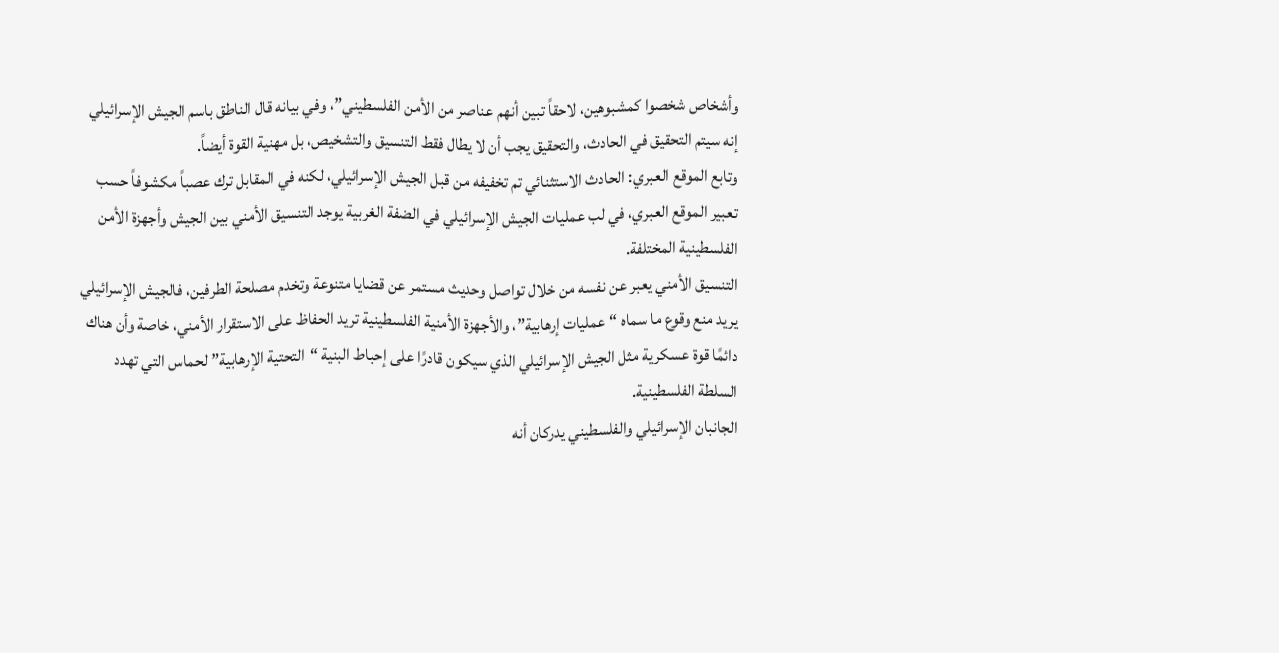وأشخاص شخصوا كمشبوهين، لاحقاً تبين أنهم عناصر من الأمن الفلسطيني”، وفي بيانه قال الناطق باسم الجيش الإسرائيلي إنه سيتم التحقيق في الحادث، والتحقيق يجب أن لا يطال فقط التنسيق والتشخيص، بل مهنية القوة أيضاً.
وتابع الموقع العبري: الحادث الاستثنائي تم تخفيفه من قبل الجيش الإسرائيلي، لكنه في المقابل ترك عصباً مكشوفاً حسب تعبير الموقع العبري، في لب عمليات الجيش الإسرائيلي في الضفة الغربية يوجد التنسيق الأمني بين الجيش وأجهزة الأمن الفلسطينية المختلفة.
التنسيق الأمني يعبر عن نفسه من خلال تواصل وحديث مستمر عن قضايا متنوعة وتخدم مصلحة الطرفين، فالجيش الإسرائيلي يريد منع وقوع ما سماه “عمليات إرهابية”، والأجهزة الأمنية الفلسطينية تريد الحفاظ على الاستقرار الأمني، خاصة وأن هناك دائمًا قوة عسكرية مثل الجيش الإسرائيلي الذي سيكون قادرًا على إحباط البنية “التحتية الإرهابية” لحماس التي تهدد السلطة الفلسطينية.
الجانبان الإسرائيلي والفلسطيني يدركان أنه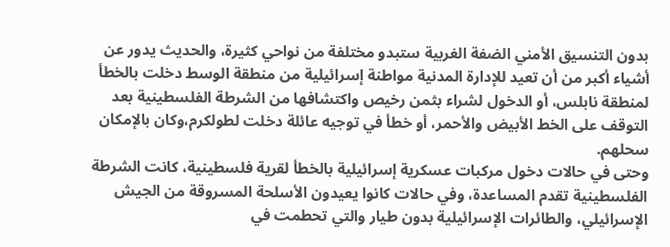بدون التنسيق الأمني الضفة الغربية ستبدو مختلفة من نواحي كثيرة، والحديث يدور عن أشياء أكبر من أن تعيد للإدارة المدنية مواطنة إسرائيلية من منطقة الوسط دخلت بالخطأ لمنطقة نابلس، أو الدخول لشراء بثمن رخيص واكتشافها من الشرطة الفلسطينية بعد التوقف على الخط الأبيض والأحمر، أو خطأ في توجيه عائلة دخلت لطولكرم،وكان بالإمكان سحلهم.
وحتى في حالات دخول مركبات عسكرية إسرائيلية بالخطأ لقرية فلسطينية، كانت الشرطة الفلسطينية تقدم المساعدة، وفي حالات كانوا يعيدون الأسلحة المسروقة من الجيش الإسرائيلي، والطائرات الإسرائيلية بدون طيار والتي تحطمت في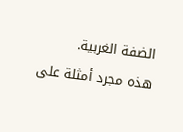الضفة الغربية.
هذه مجرد أمثلة على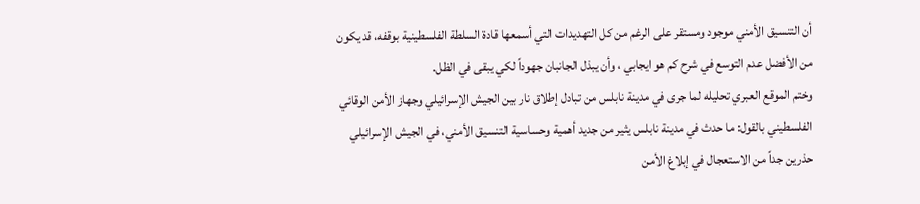أن التنسيق الأمني موجود ومستقر على الرغم من كل التهديدات التي أسمعها قادة السلطة الفلسطينية بوقفه، قد يكون من الأفضل عدم التوسع في شرح كم هو ايجابي ، وأن يبذل الجانبان جهوداً لكي يبقى في الظل.
وختم الموقع العبري تحليله لما جرى في مدينة نابلس من تبادل إطلاق نار بين الجيش الإسرائيلي وجهاز الأمن الوقائي الفلسطيني بالقول: ما حدث في مدينة نابلس يثير من جديد أهمية وحساسية التنسيق الأمني، في الجيش الإسرائيلي حذرين جداً من الاستعجال في إبلاغ الأمن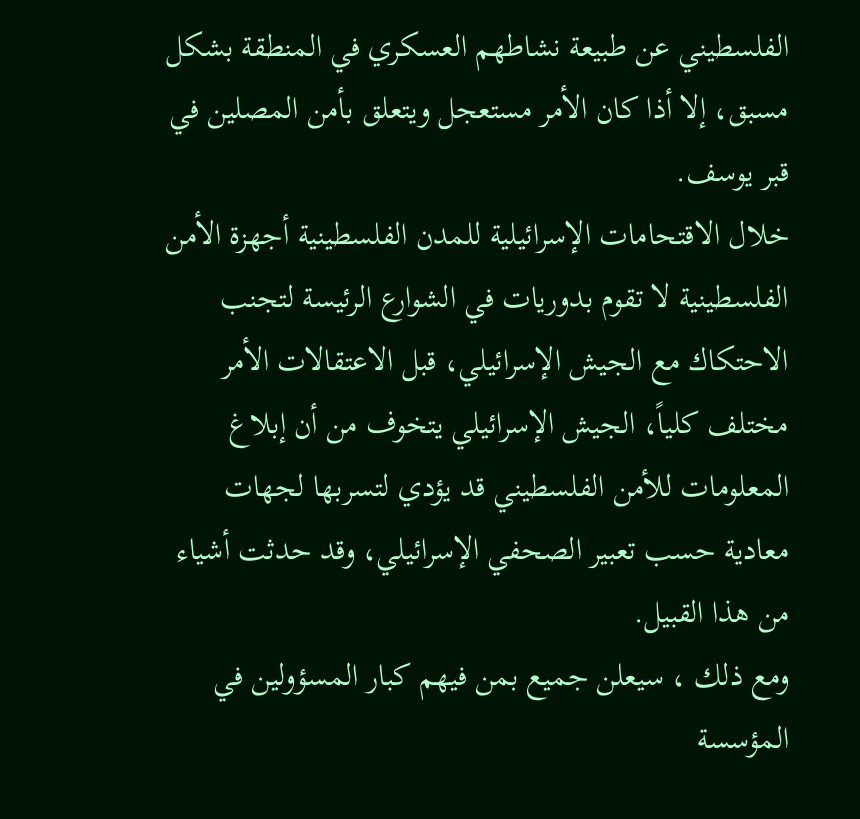الفلسطيني عن طبيعة نشاطهم العسكري في المنطقة بشكل مسبق، إلا أذا كان الأمر مستعجل ويتعلق بأمن المصلين في قبر يوسف.
خلال الاقتحامات الإسرائيلية للمدن الفلسطينية أجهزة الأمن الفلسطينية لا تقوم بدوريات في الشوارع الرئيسة لتجنب الاحتكاك مع الجيش الإسرائيلي، قبل الاعتقالات الأمر مختلف كلياً، الجيش الإسرائيلي يتخوف من أن إبلاغ المعلومات للأمن الفلسطيني قد يؤدي لتسربها لجهات معادية حسب تعبير الصحفي الإسرائيلي، وقد حدثت أشياء من هذا القبيل.
ومع ذلك ، سيعلن جميع بمن فيهم كبار المسؤولين في المؤسسة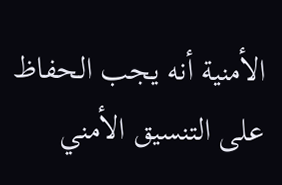الأمنية أنه يجب الحفاظ على التنسيق الأمني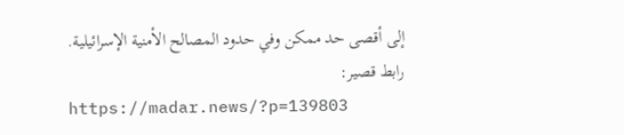إلى أقصى حد ممكن وفي حدود المصالح الأمنية الإسرائيلية.
رابط قصير:
https://madar.news/?p=139803